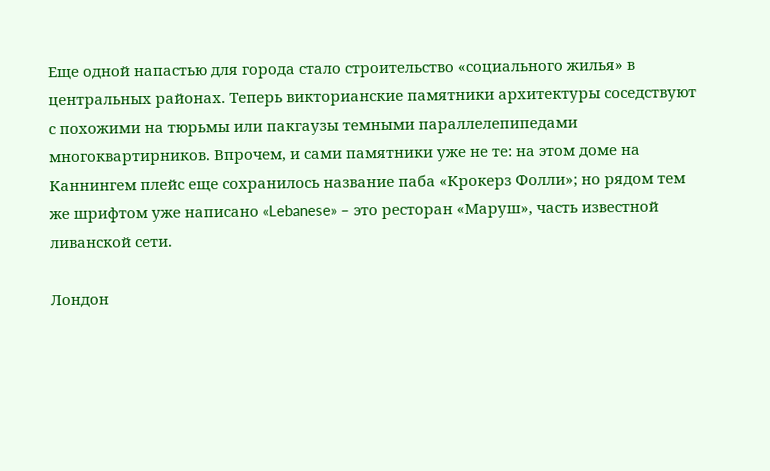Еще одной напастью для города стало строительство «социального жилья» в центральных районах. Теперь викторианские памятники архитектуры соседствуют с похожими на тюрьмы или пакгаузы темными параллелепипедами многоквартирников. Впрочем, и сами памятники уже не те: на этом доме на Каннингем плейс еще сохранилось название паба «Крокерз Фолли»; но рядом тем же шрифтом уже написано «Lebanese» – это ресторан «Маруш», часть известной ливанской сети.

Лондон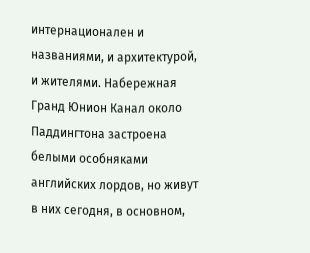интернационален и названиями, и архитектурой, и жителями. Набережная Гранд Юнион Канал около Паддингтона застроена белыми особняками английских лордов, но живут в них сегодня, в основном,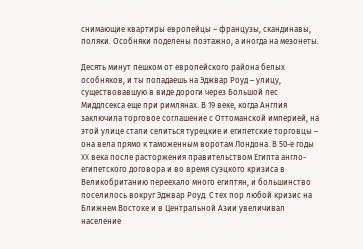снимающие квартиры европейцы – французы, скандинавы, поляки. Особняки поделены поэтажно, а иногда на мезонеты.

Десять минут пешком от европейского района белых особняков, и ты попадаешь на Эджвар Роуд – улицу, существовавшую в виде дороги через Большой лес Миддлсекса еще при римлянах. В 19 веке, когда Англия заключила торговое соглашение с Оттоманской империей, на этой улице стали селиться турецкие и египетские торговцы – она вела прямо к таможенным воротам Лондона. В 50-е годы XX века после расторжения правительством Египта англо-египетского договора и во время суэцкого кризиса в Великобританию переехало много египтян, и большинство поселилось вокруг Эджвар Роуд. С тех пор любой кризис на Ближнем Востоке и в Центральной Азии увеличивал население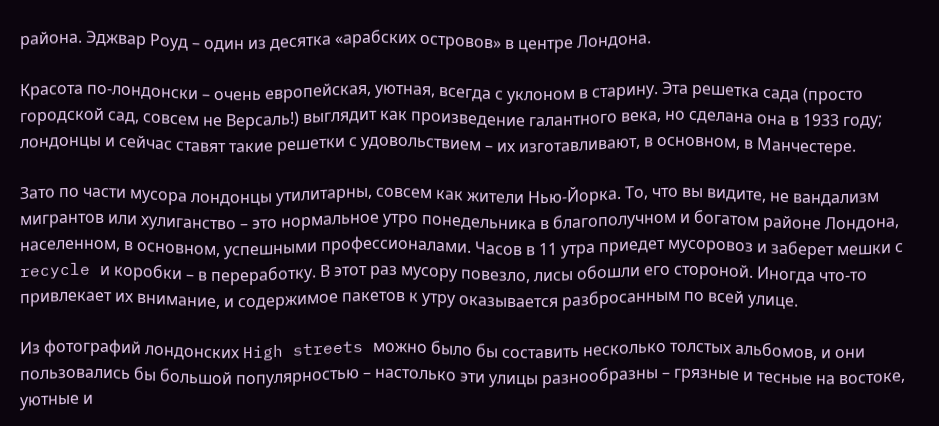района. Эджвар Роуд – один из десятка «арабских островов» в центре Лондона.

Красота по-лондонски – очень европейская, уютная, всегда с уклоном в старину. Эта решетка сада (просто городской сад, совсем не Версаль!) выглядит как произведение галантного века, но сделана она в 1933 году; лондонцы и сейчас ставят такие решетки с удовольствием – их изготавливают, в основном, в Манчестере.

Зато по части мусора лондонцы утилитарны, совсем как жители Нью-Йорка. То, что вы видите, не вандализм мигрантов или хулиганство – это нормальное утро понедельника в благополучном и богатом районе Лондона, населенном, в основном, успешными профессионалами. Часов в 11 утра приедет мусоровоз и заберет мешки с recycle и коробки – в переработку. В этот раз мусору повезло, лисы обошли его стороной. Иногда что-то привлекает их внимание, и содержимое пакетов к утру оказывается разбросанным по всей улице.

Из фотографий лондонских High streets можно было бы составить несколько толстых альбомов, и они пользовались бы большой популярностью – настолько эти улицы разнообразны – грязные и тесные на востоке, уютные и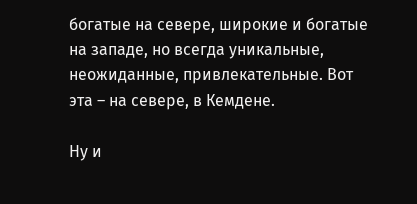богатые на севере, широкие и богатые на западе, но всегда уникальные, неожиданные, привлекательные. Вот эта – на севере, в Кемдене.

Ну и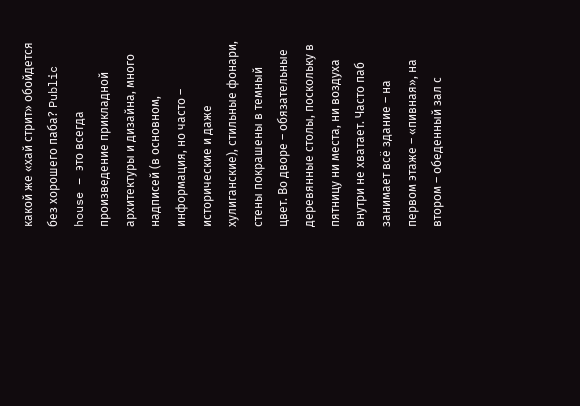какой же «хай стрит» обойдется без хорошего паба? Public house – это всегда произведение прикладной архитектуры и дизайна, много надписей (в основном, информация, но часто – исторические и даже хулиганские), стильные фонари, стены покрашены в темный цвет. Во дворе – обязательные деревянные столы, поскольку в пятницу ни места, ни воздуха внутри не хватает. Часто паб занимает всё здание – на первом этаже – «пивная», на втором – обеденный зал с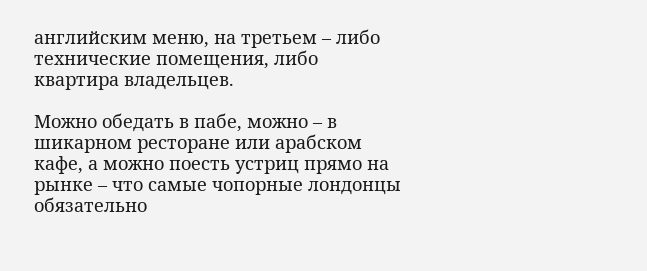английским меню, на третьем – либо технические помещения, либо квартира владельцев.

Можно обедать в пабе, можно – в шикарном ресторане или арабском кафе, а можно поесть устриц прямо на рынке – что самые чопорные лондонцы обязательно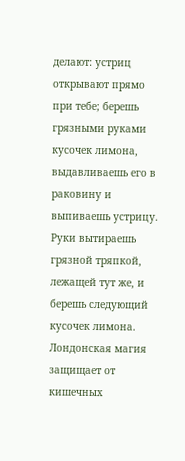делают: устриц открывают прямо при тебе; берешь грязными руками кусочек лимона, выдавливаешь его в раковину и выпиваешь устрицу. Руки вытираешь грязной тряпкой, лежащей тут же, и берешь следующий кусочек лимона. Лондонская магия защищает от кишечных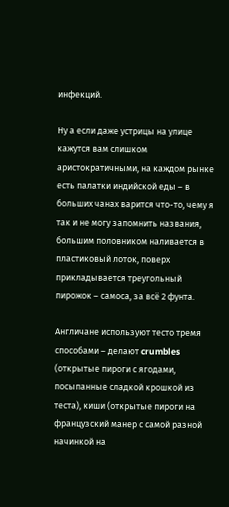инфекций.

Ну а если даже устрицы на улице кажутся вам слишком аристократичными, на каждом рынке есть палатки индийской еды – в больших чанах варится что-то, чему я так и не могу запомнить названия, большим половником наливается в пластиковый лоток, поверх прикладывается треугольный пирожок – самоса, за всё 2 фунта.

Англичане используют тесто тремя способами – делают crumbles (открытые пироги с ягодами, посыпанные сладкой крошкой из теста), киши (открытые пироги на французский манер с самой разной начинкой на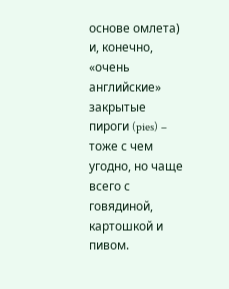основе омлета) и, конечно, «очень английские» закрытые пироги (pies) – тоже с чем угодно, но чаще всего с говядиной, картошкой и пивом.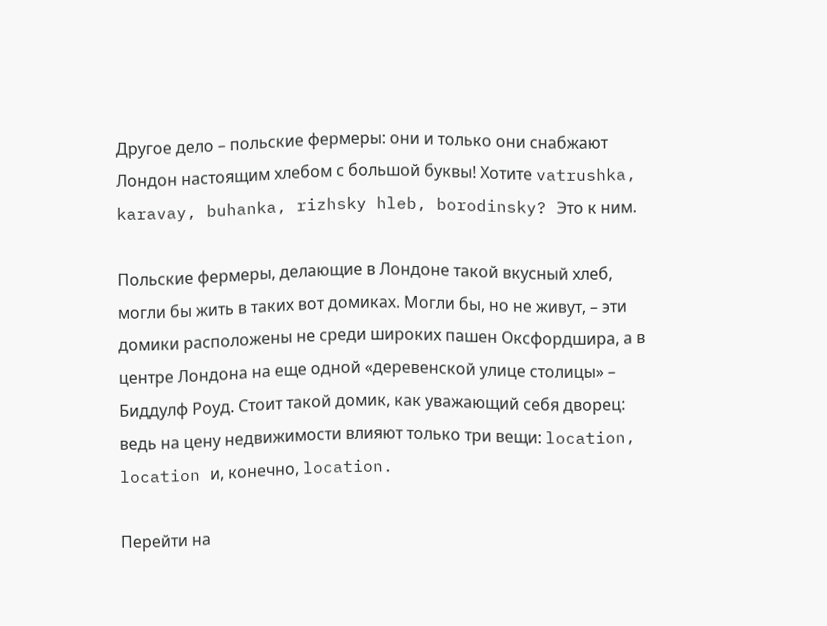Другое дело – польские фермеры: они и только они снабжают Лондон настоящим хлебом с большой буквы! Хотите vatrushka, karavay, buhanka, rizhsky hleb, borodinsky? Это к ним.

Польские фермеры, делающие в Лондоне такой вкусный хлеб, могли бы жить в таких вот домиках. Могли бы, но не живут, – эти домики расположены не среди широких пашен Оксфордшира, а в центре Лондона на еще одной «деревенской улице столицы» – Биддулф Роуд. Стоит такой домик, как уважающий себя дворец: ведь на цену недвижимости влияют только три вещи: location, location и, конечно, location.

Перейти на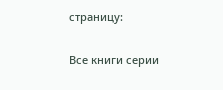страницу:

Все книги серии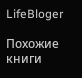LifeBloger

Похожие книги